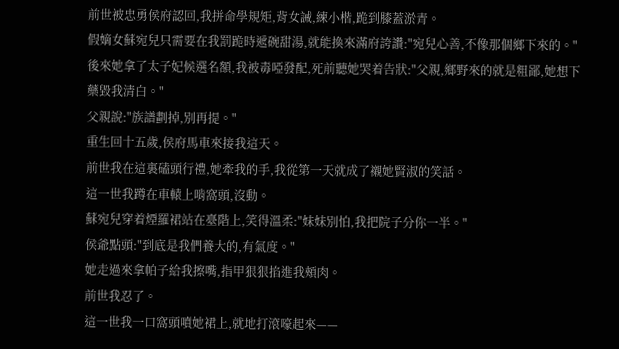前世被忠勇侯府認回,我拼命學規矩,背女誡,練小楷,跪到膝蓋淤青。
假嫡女蘇宛兒只需要在我罰跪時遞碗甜湯,就能換來滿府誇讚:"宛兒心善,不像那個鄉下來的。"
後來她拿了太子妃候選名額,我被毒啞發配,死前聽她哭着告狀:"父親,鄉野來的就是粗鄙,她想下藥毀我清白。"
父親說:"族譜劃掉,別再提。"
重生回十五歲,侯府馬車來接我這天。
前世我在這裏磕頭行禮,她牽我的手,我從第一天就成了襯她賢淑的笑話。
這一世我蹲在車轅上啃窩頭,沒動。
蘇宛兒穿着煙羅裙站在臺階上,笑得溫柔:"妹妹別怕,我把院子分你一半。"
侯爺點頭:"到底是我們養大的,有氣度。"
她走過來拿帕子給我擦嘴,指甲狠狠掐進我頰肉。
前世我忍了。
這一世我一口窩頭噴她裙上,就地打滾嚎起來——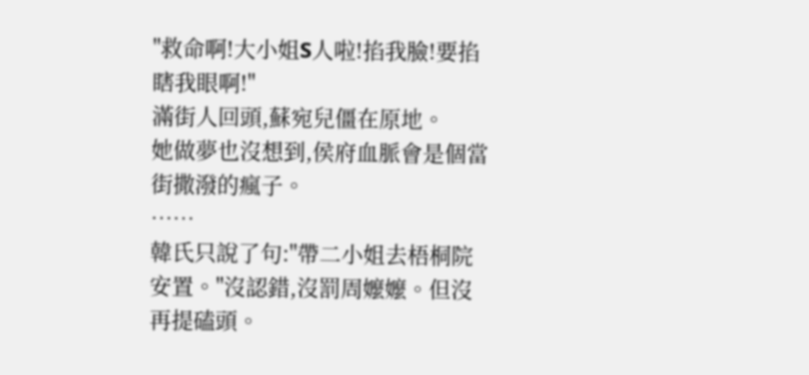"救命啊!大小姐S人啦!掐我臉!要掐瞎我眼啊!"
滿街人回頭,蘇宛兒僵在原地。
她做夢也沒想到,侯府血脈會是個當街撒潑的瘋子。
……
韓氏只說了句:"帶二小姐去梧桐院安置。"沒認錯,沒罰周嬤嬤。但沒再提磕頭。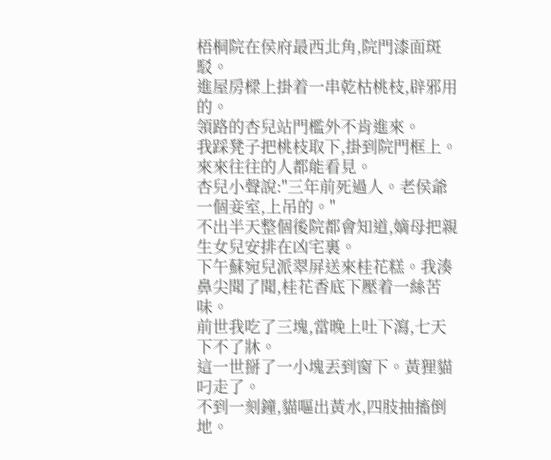梧桐院在侯府最西北角,院門漆面斑駁。
進屋房樑上掛着一串乾枯桃枝,辟邪用的。
領路的杏兒站門檻外不肯進來。
我踩凳子把桃枝取下,掛到院門框上。來來往往的人都能看見。
杏兒小聲說:"三年前死過人。老侯爺一個妾室,上吊的。"
不出半天整個後院都會知道,嫡母把親生女兒安排在凶宅裏。
下午蘇宛兒派翠屏送來桂花糕。我湊鼻尖聞了聞,桂花香底下壓着一絲苦味。
前世我吃了三塊,當晚上吐下瀉,七天下不了牀。
這一世掰了一小塊丟到窗下。黃狸貓叼走了。
不到一刻鐘,貓嘔出黃水,四肢抽搐倒地。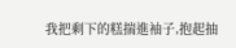我把剩下的糕揣進袖子,抱起抽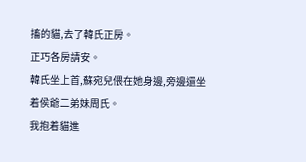搐的貓,去了韓氏正房。
正巧各房請安。
韓氏坐上首,蘇宛兒偎在她身邊,旁邊還坐着侯爺二弟妹周氏。
我抱着貓進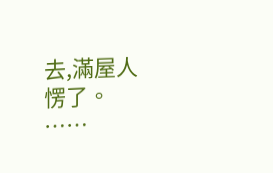去,滿屋人愣了。
……